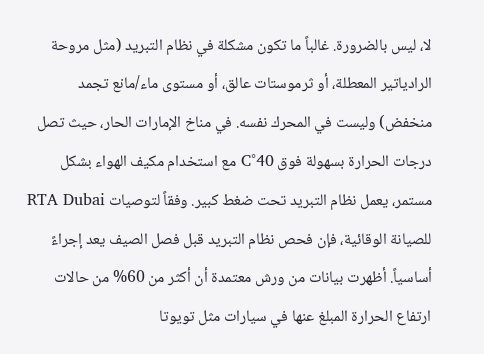لا، ليس بالضرورة. غالباً ما تكون مشكلة في نظام التبريد (مثل مروحة الرادياتير المعطلة، أو ثرموستات عالق، أو مستوى ماء/مانع تجمد منخفض) وليست في المحرك نفسه. في مناخ الإمارات الحار، حيث تصل درجات الحرارة بسهولة فوق 40°C مع استخدام مكيف الهواء بشكل مستمر، يعمل نظام التبريد تحت ضغط كبير. وفقاً لتوصيات RTA Dubai للصيانة الوقائية، فإن فحص نظام التبريد قبل فصل الصيف يعد إجراءً أساسياً. أظهرت بيانات من ورش معتمدة أن أكثر من 60% من حالات ارتفاع الحرارة المبلغ عنها في سيارات مثل تويوتا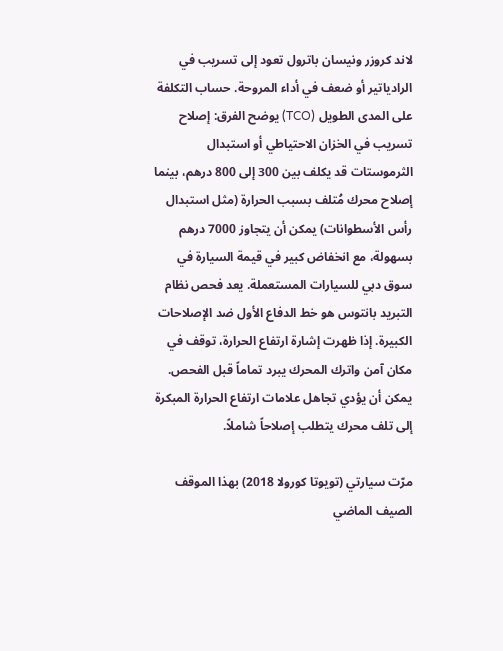لاند كروزر ونيسان باترول تعود إلى تسريب في الرادياتير أو ضعف في أداء المروحة. حساب التكلفة على المدى الطويل (TCO) يوضح الفرق: إصلاح تسريب في الخزان الاحتياطي أو استبدال الثرموستات قد يكلف بين 300 إلى 800 درهم، بينما إصلاح محرك مُتلف بسبب الحرارة (مثل استبدال رأس الأسطوانات) يمكن أن يتجاوز 7000 درهم بسهولة، مع انخفاض كبير في قيمة السيارة في سوق دبي للسيارات المستعملة. يعد فحص نظام التبريد بانتوس هو خط الدفاع الأول ضد الإصلاحات الكبيرة. إذا ظهرت إشارة ارتفاع الحرارة، توقف في مكان آمن واترك المحرك يبرد تماماً قبل الفحص. يمكن أن يؤدي تجاهل علامات ارتفاع الحرارة المبكرة إلى تلف محرك يتطلب إصلاحاً شاملاً.

مرّت سيارتي (تويوتا كورولا 2018) بهذا الموقف الصيف الماضي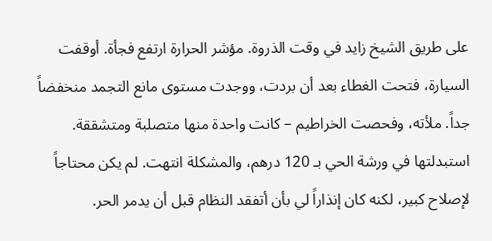على طريق الشيخ زايد في وقت الذروة. مؤشر الحرارة ارتفع فجأة. أوقفت السيارة، فتحت الغطاء بعد أن بردت، ووجدت مستوى مانع التجمد منخفضاً جداً. ملأته، وفحصت الخراطيم – كانت واحدة منها متصلبة ومتشققة. استبدلتها في ورشة الحي بـ 120 درهم، والمشكلة انتهت. لم يكن محتاجاً لإصلاح كبير، لكنه كان إنذاراً لي بأن أتفقد النظام قبل أن يدمر الحر.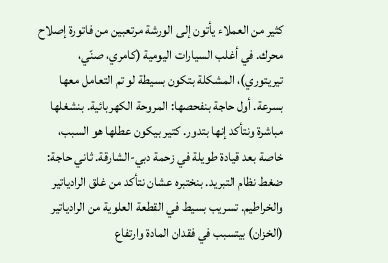كثير من العملاء يأتون إلى الورشة مرتعبين من فاتورة إصلاح محرك. في أغلب السيارات اليومية (كامري، صنّي، تيريتوري)، المشكلة بتكون بسيطة لو تم التعامل معها بسرعة. أول حاجة بنفحصها: المروحة الكهربائية. بنشغلها مباشرة ونتأكد إنها بتدور. كتير بيكون عطلها هو السبب، خاصة بعد قيادة طويلة في زحمة دبي-الشارقة. ثاني حاجة: ضغط نظام التبريد. بنختبره عشان نتأكد من غلق الرادياتير والخراطيم. تسريب بسيط في القطعة العلوية من الرادياتير (الخزان) بيتسبب في فقدان المادة وارتفاع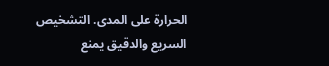الحرارة على المدى. التشخيص السريع والدقيق يمنع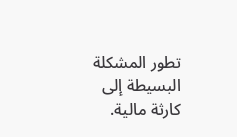تطور المشكلة البسيطة إلى كارثة مالية.